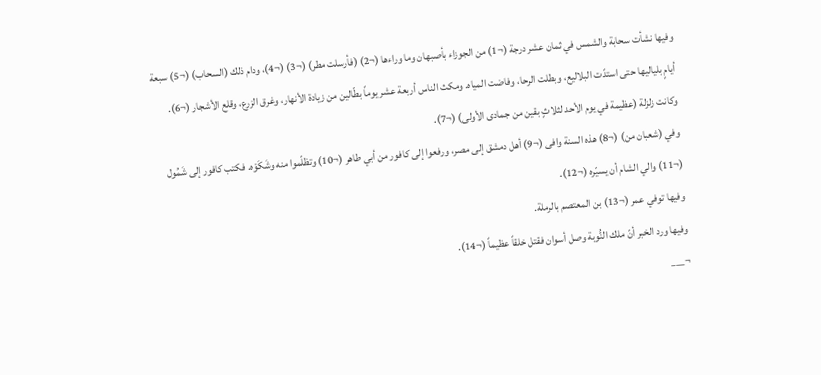وفيها نشأت سحابة والشمس في ثمان عشر درجة (¬1) من الجوزاء بأصبهان وما وراءها (¬2) (فأرسلت مطر) (¬3) (¬4)، ودام ذلك (السحاب) (¬5) سبعة أيامٍ بلياليها حتى استدًت البلاليع، وبطلت الرحا، وفاضت المياه. ومكث الناس أربعة عشر يوماً بطّالين من زيادة الأنهار، وغرق الزرع، وقلع الأشجار (¬6).
وكانت زلزلة (عظيمة في يوم الأحد لثلاثٍ بقين من جمادى الأولى) (¬7).
وفي (شعبان من) (¬8) هذه السنة وافى (¬9) أهل دمشق إلى مصر، ورفعوا إلى كافور من أبي طاهر (¬10) وتظلّموا منه وشَكَوْه. فكتب كافور إلى شَمُول (¬11) والي الشام أن يسيّره (¬12).
وفيها توفي عمر (¬13) بن المعتصم بالرملة.
وفيها ورد الخبر أنّ ملك النُّوبة وصل أسوان فقتل خلقاً عظيماً (¬14).
¬___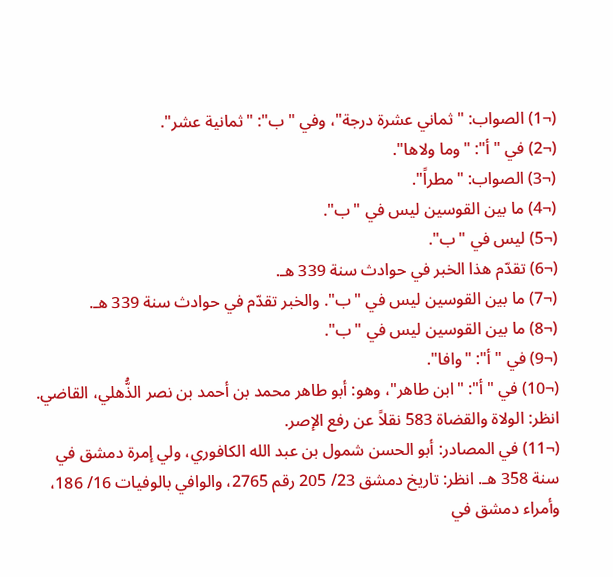(¬1) الصواب: "ثماني عشرة درجة"، وفي "ب": "ثمانية عشر".
(¬2) في "أ": "وما ولاها".
(¬3) الصواب: "مطراً".
(¬4) ما بين القوسين ليس في "ب".
(¬5) ليس في "ب".
(¬6) تقدّم هذا الخبر في حوادث سنة 339 هـ.
(¬7) ما بين القوسين ليس في "ب". والخبر تقدّم في حوادث سنة 339 هـ.
(¬8) ما بين القوسين ليس في "ب".
(¬9) في "أ": "وافا".
(¬10) في "أ": "ابن طاهر"، وهو: أبو طاهر محمد بن أحمد بن نصر الذُّهلي، القاضي. انظر: الولاة والقضاة 583 نقلاً عن رفع الإصر.
(¬11) في المصادر: أبو الحسن شمول بن عبد الله الكافوري، ولي إمرة دمشق في سنة 358 هـ. انظر: تاريخ دمشق 23/ 205 رقم 2765، والوافي بالوفيات 16/ 186، وأمراء دمشق في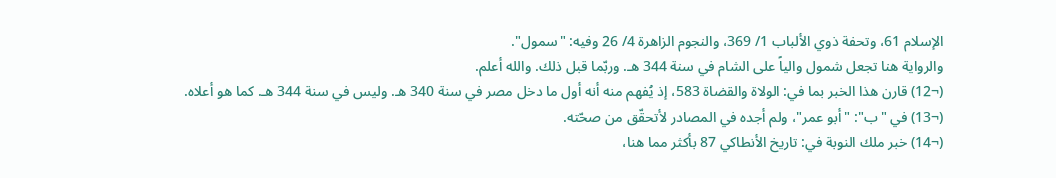الإسلام 61، وتحفة ذوي الألباب 1/ 369، والنجوم الزاهرة 4/ 26 وفيه: "سمول".
والرواية هنا تجعل شمول والياً على الشام في سنة 344 هـ. وربّما قبل ذلك. والله أعلم.
(¬12) قارن هذا الخبر بما في: الولاة والقضاة 583، إذ يُفهم منه أنه أول ما دخل مصر في سنة 340 هـ. وليس في سنة 344 هـ. كما هو أعلاه.
(¬13) في "ب": "أبو عمر"، ولم أجده في المصادر لأتحقّق من صحّته.
(¬14) خبر ملك النوبة في: تاريخ الأنطاكي 87 بأكثر مما هنا،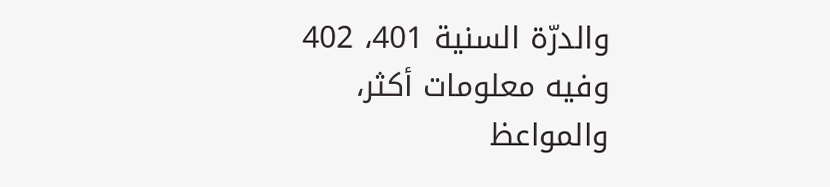والدرّة السنية 401، 402 وفيه معلومات أكثر، والمواعظ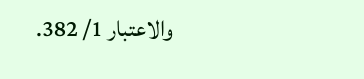والاعتبار 1/ 382.